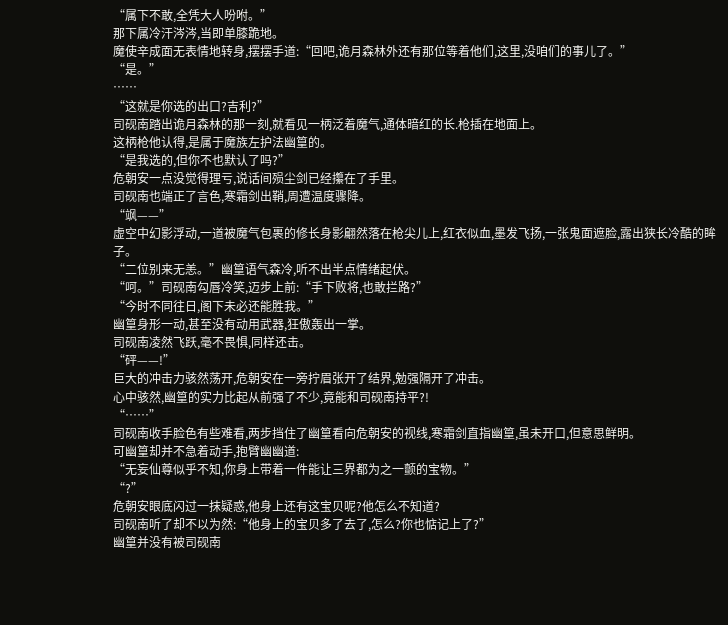“属下不敢,全凭大人吩咐。”
那下属冷汗涔涔,当即单膝跪地。
魔使辛成面无表情地转身,摆摆手道:“回吧,诡月森林外还有那位等着他们,这里,没咱们的事儿了。”
“是。”
……
“这就是你选的出口?吉利?”
司砚南踏出诡月森林的那一刻,就看见一柄泛着魔气,通体暗红的长.枪插在地面上。
这柄枪他认得,是属于魔族左护法幽篁的。
“是我选的,但你不也默认了吗?”
危朝安一点没觉得理亏,说话间殒尘剑已经攥在了手里。
司砚南也端正了言色,寒霜剑出鞘,周遭温度骤降。
“飒——”
虚空中幻影浮动,一道被魔气包裹的修长身影翩然落在枪尖儿上,红衣似血,墨发飞扬,一张鬼面遮脸,露出狭长冷酷的眸子。
“二位别来无恙。”幽篁语气森冷,听不出半点情绪起伏。
“呵。”司砚南勾唇冷笑,迈步上前:“手下败将,也敢拦路?”
“今时不同往日,阁下未必还能胜我。”
幽篁身形一动,甚至没有动用武器,狂傲轰出一掌。
司砚南凌然飞跃,毫不畏惧,同样还击。
“砰——!”
巨大的冲击力骇然荡开,危朝安在一旁拧眉张开了结界,勉强隔开了冲击。
心中骇然,幽篁的实力比起从前强了不少,竟能和司砚南持平?!
“……”
司砚南收手脸色有些难看,两步挡住了幽篁看向危朝安的视线,寒霜剑直指幽篁,虽未开口,但意思鲜明。
可幽篁却并不急着动手,抱臂幽幽道:
“无妄仙尊似乎不知,你身上带着一件能让三界都为之一颤的宝物。”
“?”
危朝安眼底闪过一抹疑惑,他身上还有这宝贝呢?他怎么不知道?
司砚南听了却不以为然:“他身上的宝贝多了去了,怎么?你也惦记上了?”
幽篁并没有被司砚南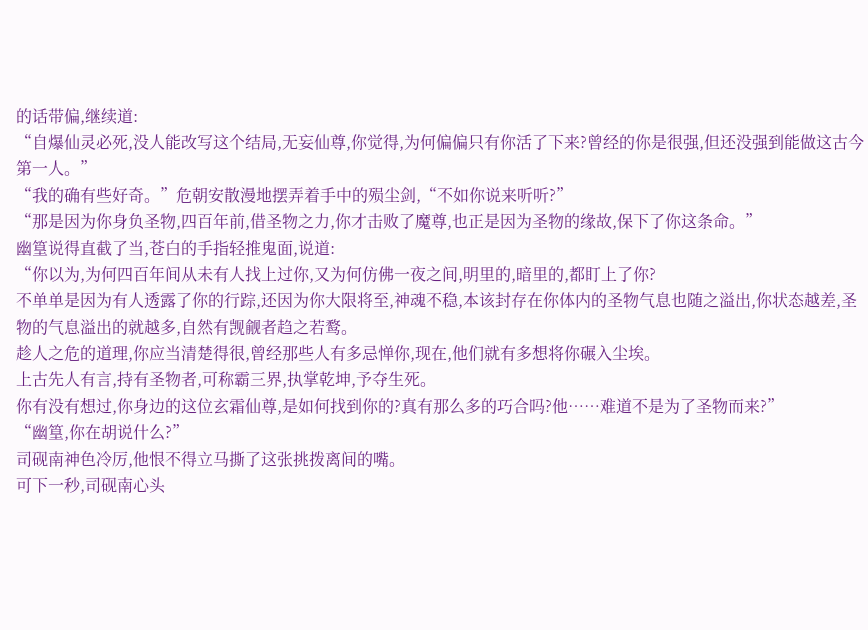的话带偏,继续道:
“自爆仙灵必死,没人能改写这个结局,无妄仙尊,你觉得,为何偏偏只有你活了下来?曾经的你是很强,但还没强到能做这古今第一人。”
“我的确有些好奇。”危朝安散漫地摆弄着手中的殒尘剑,“不如你说来听听?”
“那是因为你身负圣物,四百年前,借圣物之力,你才击败了魔尊,也正是因为圣物的缘故,保下了你这条命。”
幽篁说得直截了当,苍白的手指轻推鬼面,说道:
“你以为,为何四百年间从未有人找上过你,又为何仿佛一夜之间,明里的,暗里的,都盯上了你?
不单单是因为有人透露了你的行踪,还因为你大限将至,神魂不稳,本该封存在你体内的圣物气息也随之溢出,你状态越差,圣物的气息溢出的就越多,自然有觊觎者趋之若鹜。
趁人之危的道理,你应当清楚得很,曾经那些人有多忌惮你,现在,他们就有多想将你碾入尘埃。
上古先人有言,持有圣物者,可称霸三界,执掌乾坤,予夺生死。
你有没有想过,你身边的这位玄霜仙尊,是如何找到你的?真有那么多的巧合吗?他……难道不是为了圣物而来?”
“幽篁,你在胡说什么?”
司砚南神色冷厉,他恨不得立马撕了这张挑拨离间的嘴。
可下一秒,司砚南心头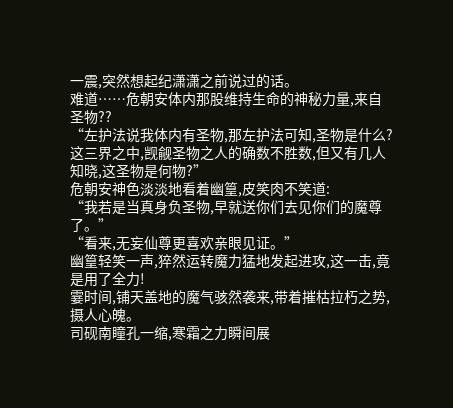一震,突然想起纪潇潇之前说过的话。
难道……危朝安体内那股维持生命的神秘力量,来自圣物??
“左护法说我体内有圣物,那左护法可知,圣物是什么?这三界之中,觊觎圣物之人的确数不胜数,但又有几人知晓,这圣物是何物?”
危朝安神色淡淡地看着幽篁,皮笑肉不笑道:
“我若是当真身负圣物,早就送你们去见你们的魔尊了。”
“看来,无妄仙尊更喜欢亲眼见证。”
幽篁轻笑一声,猝然运转魔力猛地发起进攻,这一击,竟是用了全力!
霎时间,铺天盖地的魔气骇然袭来,带着摧枯拉朽之势,摄人心魄。
司砚南瞳孔一缩,寒霜之力瞬间展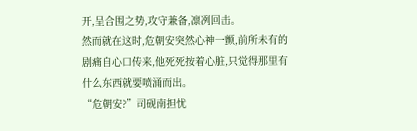开,呈合围之势,攻守兼备,凛冽回击。
然而就在这时,危朝安突然心神一颤,前所未有的剧痛自心口传来,他死死按着心脏,只觉得那里有什么东西就要喷涌而出。
“危朝安?”司砚南担忧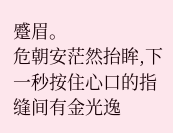蹙眉。
危朝安茫然抬眸,下一秒按住心口的指缝间有金光逸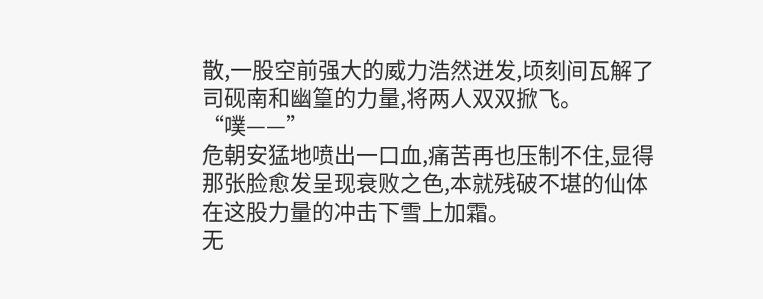散,一股空前强大的威力浩然迸发,顷刻间瓦解了司砚南和幽篁的力量,将两人双双掀飞。
“噗——”
危朝安猛地喷出一口血,痛苦再也压制不住,显得那张脸愈发呈现衰败之色,本就残破不堪的仙体在这股力量的冲击下雪上加霜。
无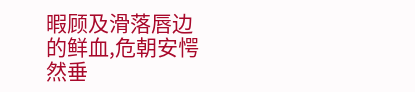暇顾及滑落唇边的鲜血,危朝安愕然垂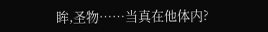眸,圣物……当真在他体内?